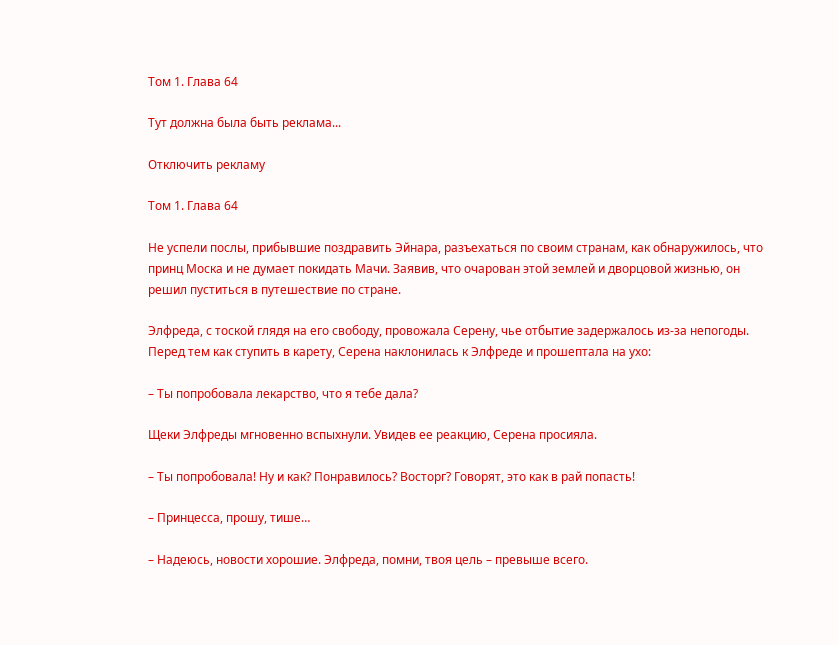Том 1. Глава 64

Тут должна была быть реклама...

Отключить рекламу

Том 1. Глава 64

Не успели послы, прибывшие поздравить Эйнара, разъехаться по своим странам, как обнаружилось, что принц Моска и не думает покидать Мачи. Заявив, что очарован этой землей и дворцовой жизнью, он решил пуститься в путешествие по стране.

Элфреда, с тоской глядя на его свободу, провожала Серену, чье отбытие задержалось из-за непогоды. Перед тем как ступить в карету, Серена наклонилась к Элфреде и прошептала на ухо:

– Ты попробовала лекарство, что я тебе дала?

Щеки Элфреды мгновенно вспыхнули. Увидев ее реакцию, Серена просияла.

– Ты попробовала! Ну и как? Понравилось? Восторг? Говорят, это как в рай попасть!

– Принцесса, прошу, тише…

– Надеюсь, новости хорошие. Элфреда, помни, твоя цель – превыше всего.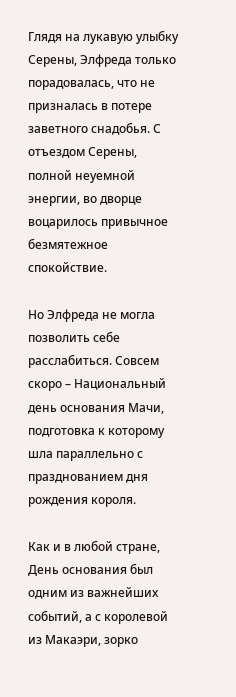Глядя на лукавую улыбку Серены, Элфреда только порадовалась, что не призналась в потере заветного снадобья. С отъездом Серены, полной неуемной энергии, во дворце воцарилось привычное безмятежное спокойствие.

Но Элфреда не могла позволить себе расслабиться. Совсем скоро – Национальный день основания Мачи, подготовка к которому шла параллельно с празднованием дня рождения короля.

Как и в любой стране, День основания был одним из важнейших событий, а с королевой из Макаэри, зорко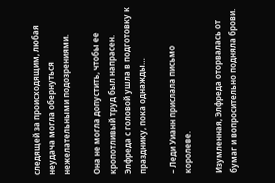следящей за происходящим, любая неудача могла обернуться нежелательными подозрениями.

Она не могла допустить, чтобы ее кропотливый труд был напрасен. Элфреда с головой ушла в подготовку к празднику, пока однажды…

– Леди Уианн прислала письмо королеве.

Изумленная, Элфреда оторвалась от бумаг и вопросительно подняла брови.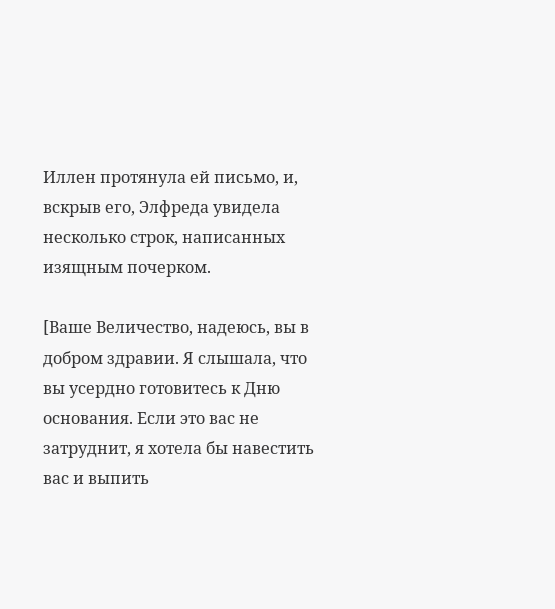Иллен протянула ей письмо, и, вскрыв его, Элфреда увидела несколько строк, написанных изящным почерком.

[Ваше Величество, надеюсь, вы в добром здравии. Я слышала, что вы усердно готовитесь к Дню основания. Если это вас не затруднит, я хотела бы навестить вас и выпить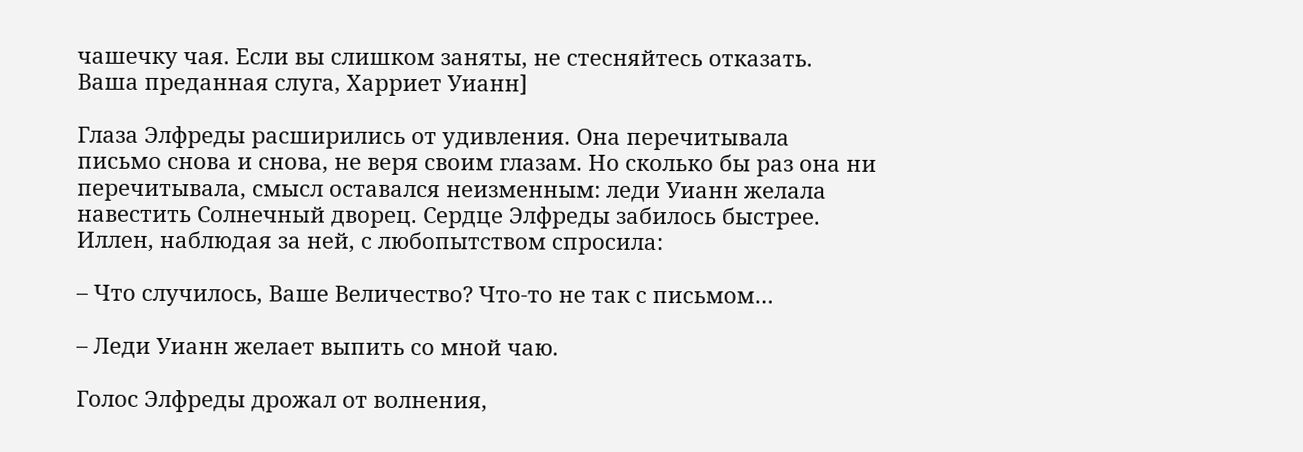чашечку чая. Если вы слишком заняты, не стесняйтесь отказать. Ваша преданная слуга, Харриет Уианн]

Глаза Элфреды расширились от удивления. Она перечитывала письмо снова и снова, не веря своим глазам. Но сколько бы раз она ни перечитывала, смысл оставался неизменным: леди Уианн желала навестить Солнечный дворец. Сердце Элфреды забилось быстрее. Иллен, наблюдая за ней, с любопытством спросила:

– Что случилось, Ваше Величество? Что-то не так с письмом…

– Леди Уианн желает выпить со мной чаю.

Голос Элфреды дрожал от волнения,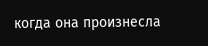когда она произнесла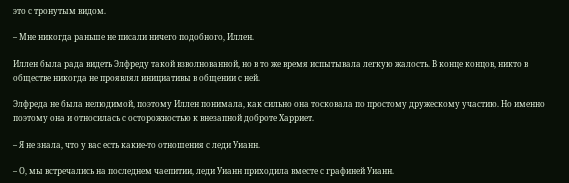это с тронутым видом.

– Мне никогда раньше не писали ничего подобного, Иллен.

Иллен была рада видеть Элфреду такой взволнованной, но в то же время испытывала легкую жалость. В конце концов, никто в обществе никогда не проявлял инициативы в общении с ней.

Элфреда не была нелюдимой, поэтому Иллен понимала, как сильно она тосковала по простому дружескому участию. Но именно поэтому она и относилась с осторожностью к внезапной доброте Харриет.

– Я не знала, что у вас есть какие-то отношения с леди Уианн.

– О, мы встречались на последнем чаепитии, леди Уианн приходила вместе с графиней Уианн.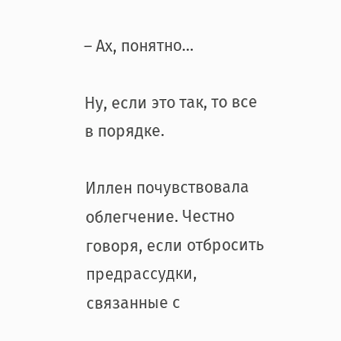– Ах, понятно…

Ну, если это так, то все в порядке.

Иллен почувствовала облегчение. Честно говоря, если отбросить предрассудки, связанные с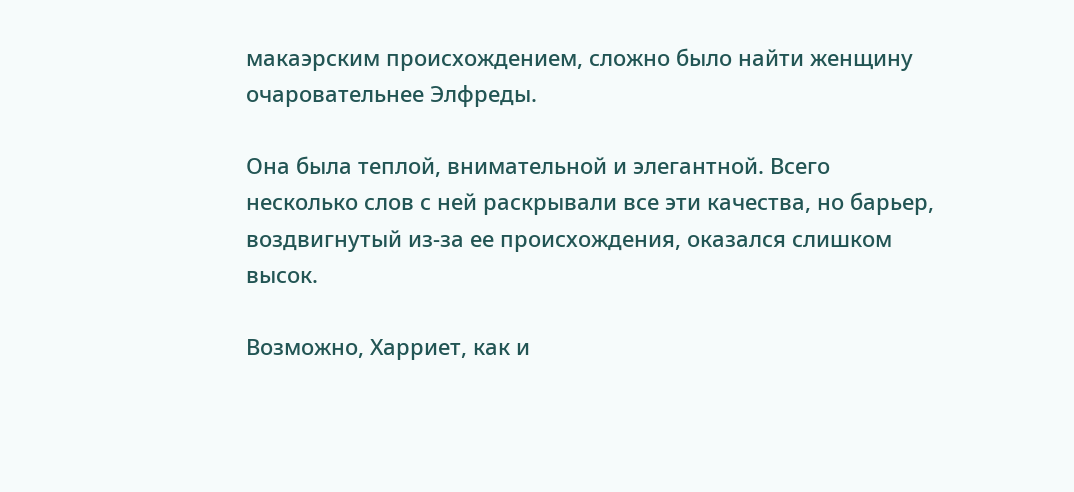макаэрским происхождением, сложно было найти женщину очаровательнее Элфреды.

Она была теплой, внимательной и элегантной. Всего несколько слов с ней раскрывали все эти качества, но барьер, воздвигнутый из-за ее происхождения, оказался слишком высок.

Возможно, Харриет, как и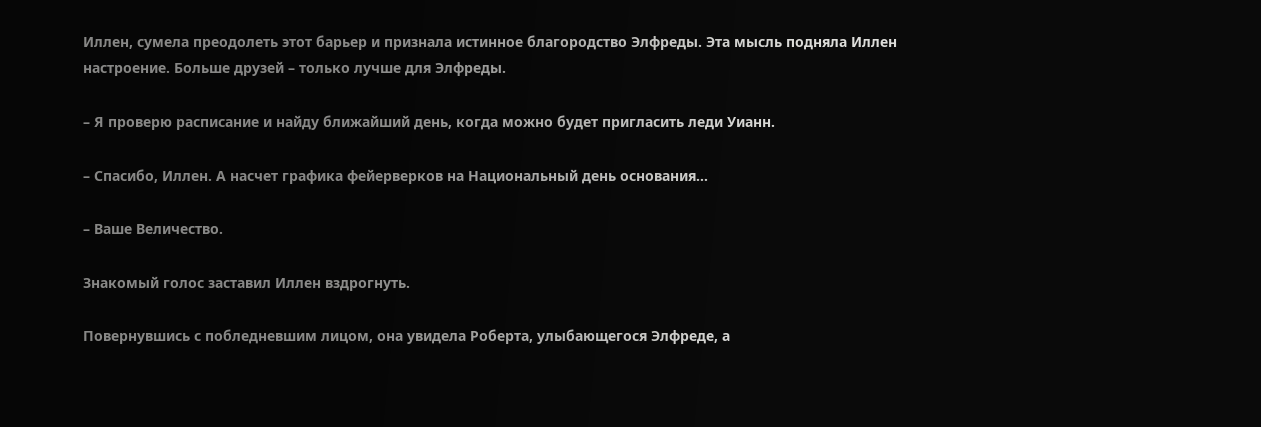Иллен, сумела преодолеть этот барьер и признала истинное благородство Элфреды. Эта мысль подняла Иллен настроение. Больше друзей – только лучше для Элфреды.

– Я проверю расписание и найду ближайший день, когда можно будет пригласить леди Уианн.

– Спасибо, Иллен. А насчет графика фейерверков на Национальный день основания…

– Ваше Величество.

Знакомый голос заставил Иллен вздрогнуть.

Повернувшись с побледневшим лицом, она увидела Роберта, улыбающегося Элфреде, а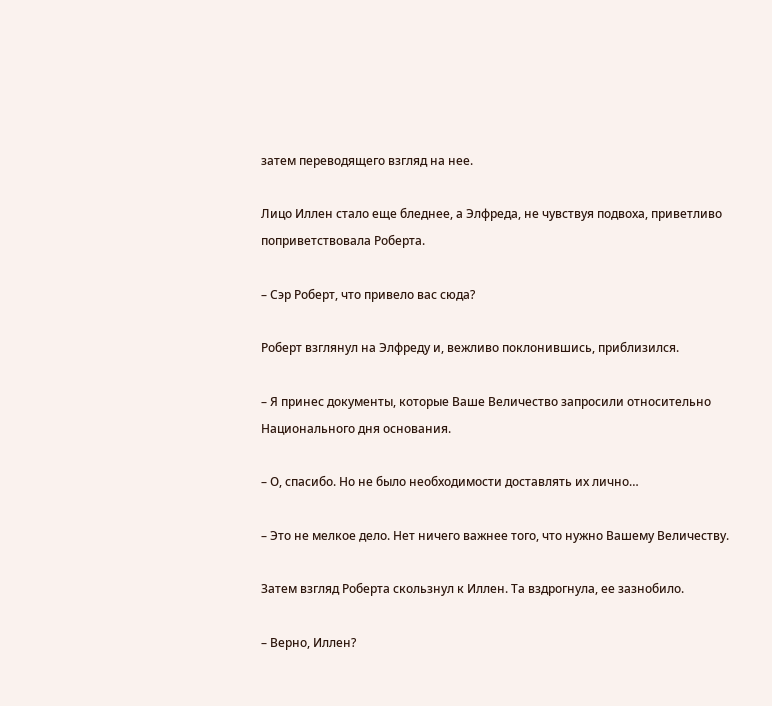затем переводящего взгляд на нее.

Лицо Иллен стало еще бледнее, а Элфреда, не чувствуя подвоха, приветливо поприветствовала Роберта.

– Сэр Роберт, что привело вас сюда?

Роберт взглянул на Элфреду и, вежливо поклонившись, приблизился.

– Я принес документы, которые Ваше Величество запросили относительно Национального дня основания.

– О, спасибо. Но не было необходимости доставлять их лично…

– Это не мелкое дело. Нет ничего важнее того, что нужно Вашему Величеству.

Затем взгляд Роберта скользнул к Иллен. Та вздрогнула, ее зазнобило.

– Верно, Иллен?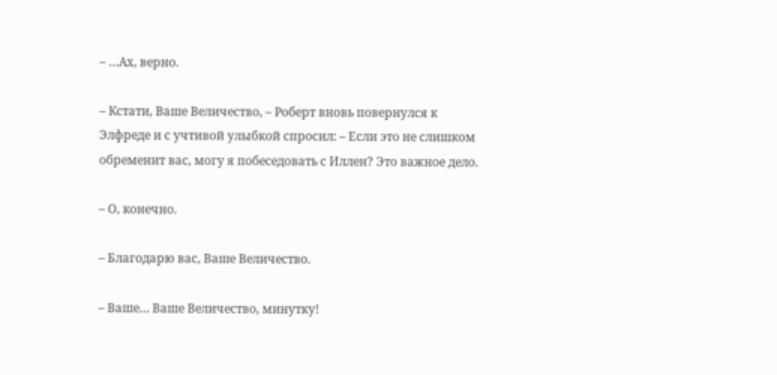– …Ах, верно.

– Кстати, Ваше Величество, – Роберт вновь повернулся к Элфреде и с учтивой улыбкой спросил: – Если это не слишком обременит вас, могу я побеседовать с Иллен? Это важное дело.

– О, конечно.

– Благодарю вас, Ваше Величество.

– Ваше… Ваше Величество, минутку!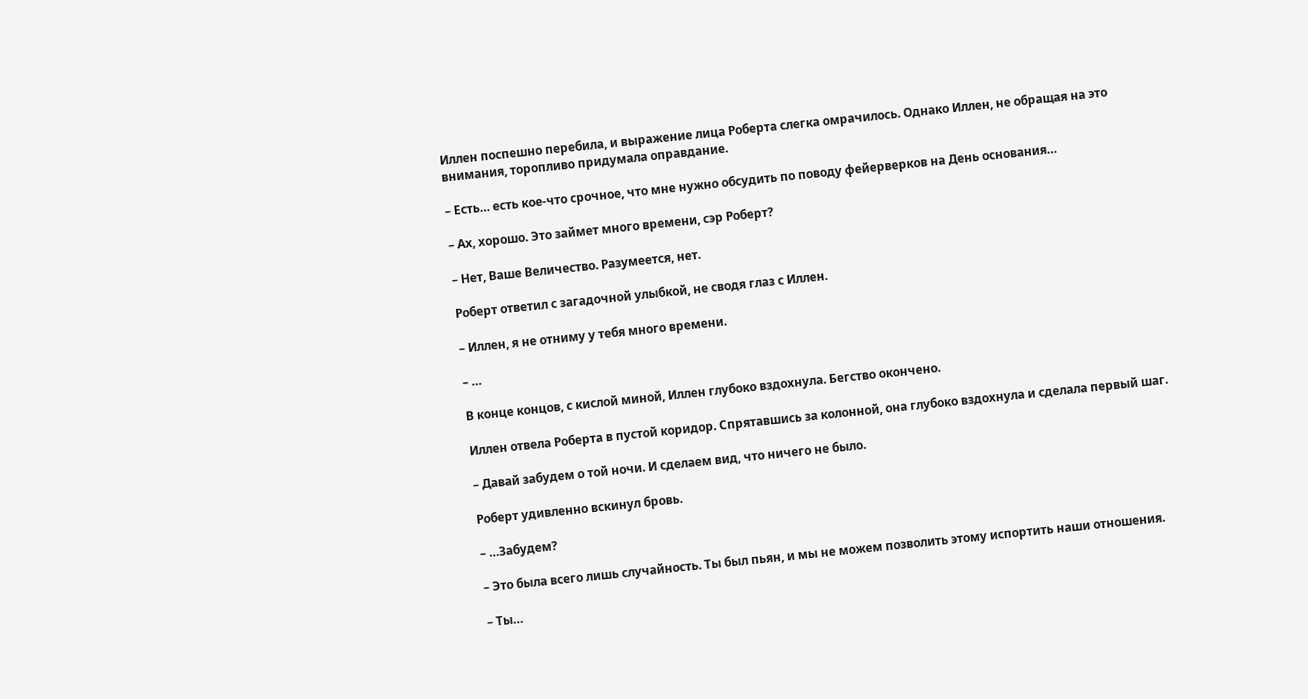Иллен поспешно перебила, и выражение лица Роберта слегка омрачилось. Однако Иллен, не обращая на это внимания, торопливо придумала оправдание.

– Есть… есть кое-что срочное, что мне нужно обсудить по поводу фейерверков на День основания…

– Ах, хорошо. Это займет много времени, сэр Роберт?

– Нет, Ваше Величество. Разумеется, нет.

Роберт ответил с загадочной улыбкой, не сводя глаз с Иллен.

– Иллен, я не отниму у тебя много времени.

– …

В конце концов, с кислой миной, Иллен глубоко вздохнула. Бегство окончено.

Иллен отвела Роберта в пустой коридор. Спрятавшись за колонной, она глубоко вздохнула и сделала первый шаг.

– Давай забудем о той ночи. И сделаем вид, что ничего не было.

Роберт удивленно вскинул бровь.

– …Забудем?

– Это была всего лишь случайность. Ты был пьян, и мы не можем позволить этому испортить наши отношения.

– Ты…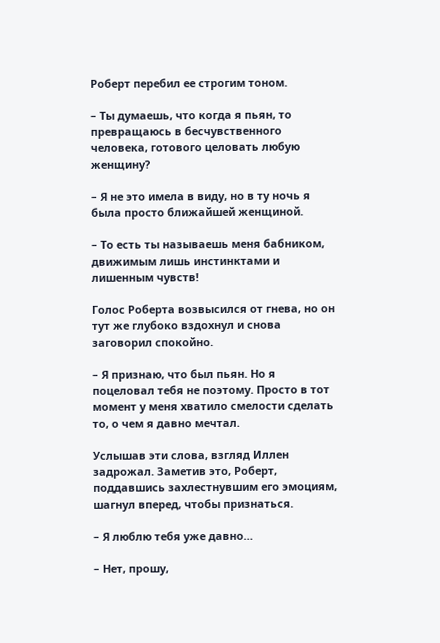Роберт перебил ее строгим тоном.

– Ты думаешь, что когда я пьян, то превращаюсь в бесчувственного человека, готового целовать любую женщину?

– Я не это имела в виду, но в ту ночь я была просто ближайшей женщиной.

– То есть ты называешь меня бабником, движимым лишь инстинктами и лишенным чувств!

Голос Роберта возвысился от гнева, но он тут же глубоко вздохнул и снова заговорил спокойно.

– Я признаю, что был пьян. Но я поцеловал тебя не поэтому. Просто в тот момент у меня хватило смелости сделать то, о чем я давно мечтал.

Услышав эти слова, взгляд Иллен задрожал. Заметив это, Роберт, поддавшись захлестнувшим его эмоциям, шагнул вперед, чтобы признаться.

– Я люблю тебя уже давно…

– Нет, прошу,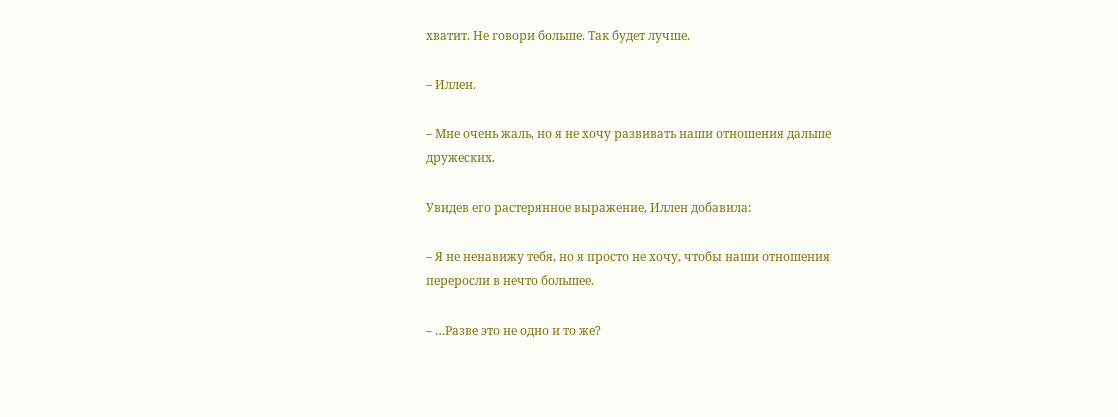хватит. Не говори больше. Так будет лучше.

– Иллен.

– Мне очень жаль, но я не хочу развивать наши отношения дальше дружеских.

Увидев его растерянное выражение, Иллен добавила:

– Я не ненавижу тебя, но я просто не хочу, чтобы наши отношения переросли в нечто большее.

– …Разве это не одно и то же?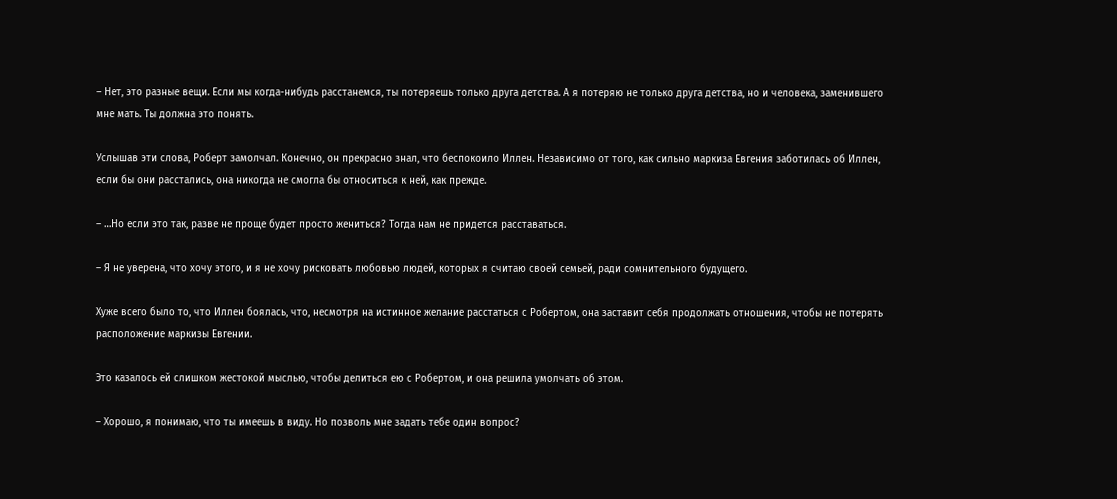– Нет, это разные вещи. Если мы когда-нибудь расстанемся, ты потеряешь только друга детства. А я потеряю не только друга детства, но и человека, заменившего мне мать. Ты должна это понять.

Услышав эти слова, Роберт замолчал. Конечно, он прекрасно знал, что беспокоило Иллен. Независимо от того, как сильно маркиза Евгения заботилась об Иллен, если бы они расстались, она никогда не смогла бы относиться к ней, как прежде.

– …Но если это так, разве не проще будет просто жениться? Тогда нам не придется расставаться.

– Я не уверена, что хочу этого, и я не хочу рисковать любовью людей, которых я считаю своей семьей, ради сомнительного будущего.

Хуже всего было то, что Иллен боялась, что, несмотря на истинное желание расстаться с Робертом, она заставит себя продолжать отношения, чтобы не потерять расположение маркизы Евгении.

Это казалось ей слишком жестокой мыслью, чтобы делиться ею с Робертом, и она решила умолчать об этом.

– Хорошо, я понимаю, что ты имеешь в виду. Но позволь мне задать тебе один вопрос?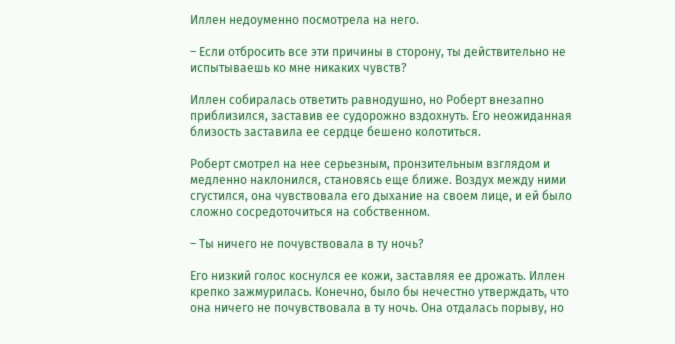Иллен недоуменно посмотрела на него.

– Если отбросить все эти причины в сторону, ты действительно не испытываешь ко мне никаких чувств?

Иллен собиралась ответить равнодушно, но Роберт внезапно приблизился, заставив ее судорожно вздохнуть. Его неожиданная близость заставила ее сердце бешено колотиться.

Роберт смотрел на нее серьезным, пронзительным взглядом и медленно наклонился, становясь еще ближе. Воздух между ними сгустился, она чувствовала его дыхание на своем лице, и ей было сложно сосредоточиться на собственном.

– Ты ничего не почувствовала в ту ночь?

Его низкий голос коснулся ее кожи, заставляя ее дрожать. Иллен крепко зажмурилась. Конечно, было бы нечестно утверждать, что она ничего не почувствовала в ту ночь. Она отдалась порыву, но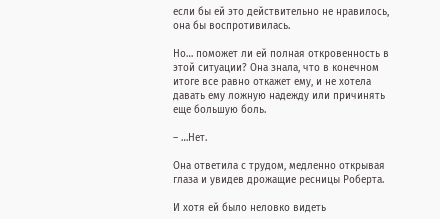если бы ей это действительно не нравилось, она бы воспротивилась.

Но… поможет ли ей полная откровенность в этой ситуации? Она знала, что в конечном итоге все равно откажет ему, и не хотела давать ему ложную надежду или причинять еще большую боль.

– …Нет.

Она ответила с трудом, медленно открывая глаза и увидев дрожащие ресницы Роберта.

И хотя ей было неловко видеть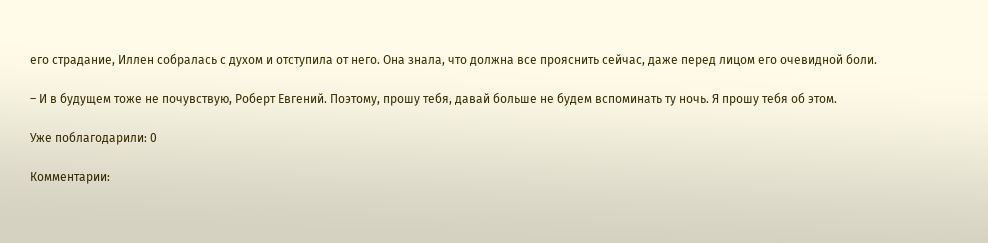его страдание, Иллен собралась с духом и отступила от него. Она знала, что должна все прояснить сейчас, даже перед лицом его очевидной боли.

– И в будущем тоже не почувствую, Роберт Евгений. Поэтому, прошу тебя, давай больше не будем вспоминать ту ночь. Я прошу тебя об этом.

Уже поблагодарили: 0

Комментарии: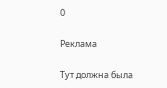0

Реклама

Тут должна была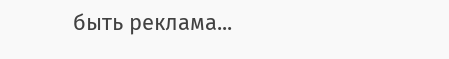быть реклама...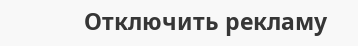Отключить рекламу